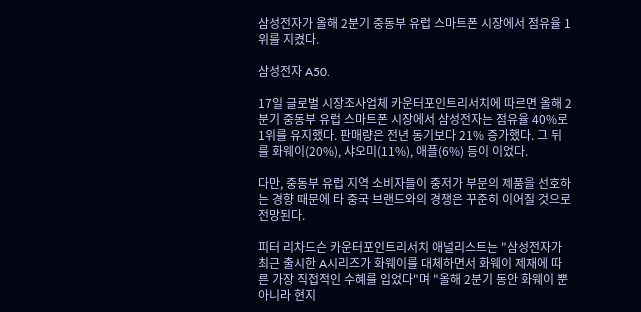삼성전자가 올해 2분기 중동부 유럽 스마트폰 시장에서 점유율 1위를 지켰다.

삼성전자 A50.

17일 글로벌 시장조사업체 카운터포인트리서치에 따르면 올해 2분기 중동부 유럽 스마트폰 시장에서 삼성전자는 점유율 40%로 1위를 유지했다. 판매량은 전년 동기보다 21% 증가했다. 그 뒤를 화웨이(20%), 샤오미(11%), 애플(6%) 등이 이었다.

다만, 중동부 유럽 지역 소비자들이 중저가 부문의 제품을 선호하는 경향 때문에 타 중국 브랜드와의 경쟁은 꾸준히 이어질 것으로 전망된다.

피터 리차드슨 카운터포인트리서치 애널리스트는 "삼성전자가 최근 출시한 A시리즈가 화웨이를 대체하면서 화웨이 제재에 따른 가장 직접적인 수혜를 입었다"며 "올해 2분기 동안 화웨이 뿐 아니라 현지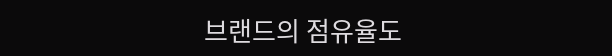브랜드의 점유율도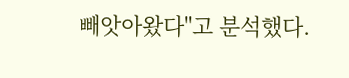빼앗아왔다"고 분석했다.